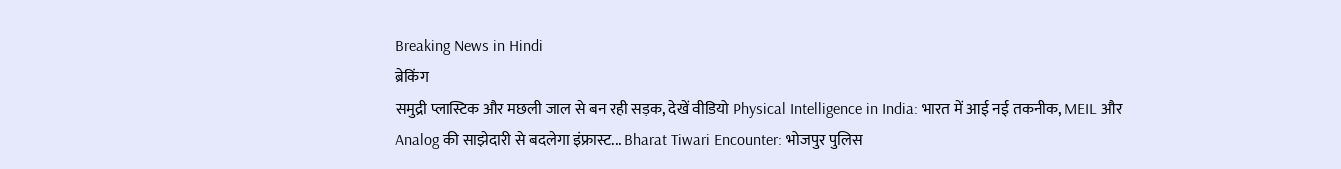Breaking News in Hindi
ब्रेकिंग
समुद्री प्लास्टिक और मछली जाल से बन रही सड़क, देखें वीडियो Physical Intelligence in India: भारत में आई नई तकनीक, MEIL और Analog की साझेदारी से बदलेगा इंफ्रास्ट... Bharat Tiwari Encounter: भोजपुर पुलिस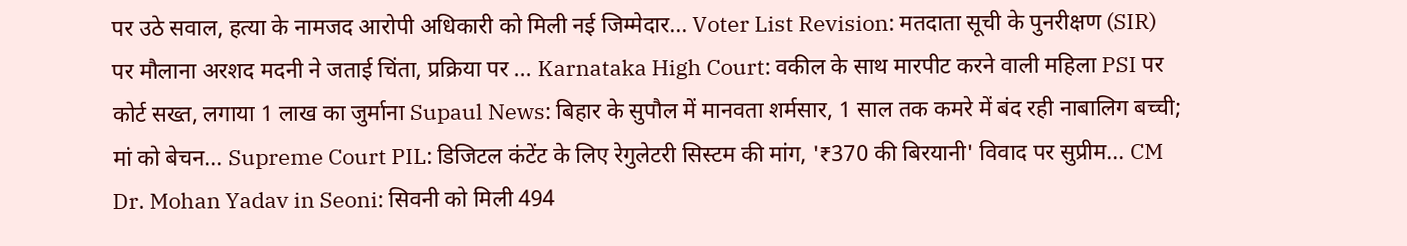पर उठे सवाल, हत्या के नामजद आरोपी अधिकारी को मिली नई जिम्मेदार... Voter List Revision: मतदाता सूची के पुनरीक्षण (SIR) पर मौलाना अरशद मदनी ने जताई चिंता, प्रक्रिया पर ... Karnataka High Court: वकील के साथ मारपीट करने वाली महिला PSI पर कोर्ट सख्त, लगाया 1 लाख का जुर्माना Supaul News: बिहार के सुपौल में मानवता शर्मसार, 1 साल तक कमरे में बंद रही नाबालिग बच्ची; मां को बेचन... Supreme Court PIL: डिजिटल कंटेंट के लिए रेगुलेटरी सिस्टम की मांग, '₹370 की बिरयानी' विवाद पर सुप्रीम... CM Dr. Mohan Yadav in Seoni: सिवनी को मिली 494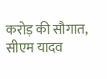करोड़ की सौगात, सीएम यादव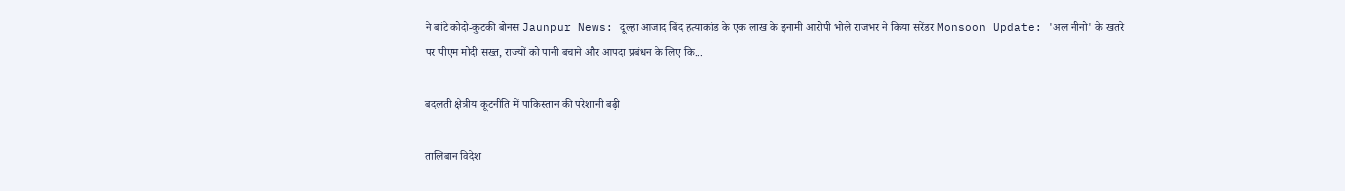ने बांटे कोदो-कुटकी बोनस Jaunpur News: दूल्हा आजाद बिंद हत्याकांड के एक लाख के इनामी आरोपी भोले राजभर ने किया सरेंडर Monsoon Update: 'अल नीनो' के खतरे पर पीएम मोदी सख्त, राज्यों को पानी बचाने और आपदा प्रबंधन के लिए कि...

बदलती क्षेत्रीय कूटनीति में पाकिस्तान की परेशानी बढ़ी

तालिबान विदेश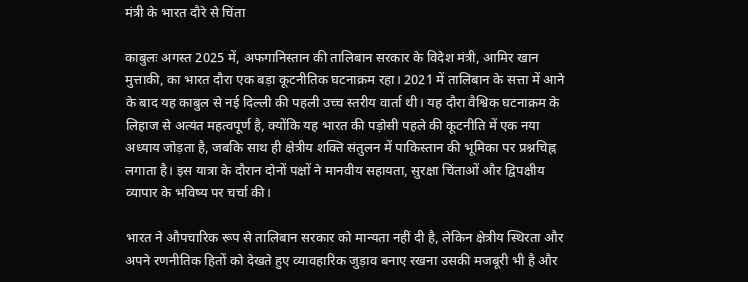मंत्री के भारत दौरे से चिंता

काबुलः अगस्त 2025 में, अफगानिस्तान की तालिबान सरकार के विदेश मंत्री, आमिर खान मुत्ताकी, का भारत दौरा एक बड़ा कूटनीतिक घटनाक्रम रहा। 2021 में तालिबान के सत्ता में आने के बाद यह काबुल से नई दिल्ली की पहली उच्च स्तरीय वार्ता थी। यह दौरा वैश्विक घटनाक्रम के लिहाज से अत्यंत महत्वपूर्ण है, क्योंकि यह भारत की पड़ोसी पहले की कूटनीति में एक नया अध्याय जोड़ता है, जबकि साथ ही क्षेत्रीय शक्ति संतुलन में पाकिस्तान की भूमिका पर प्रश्नचिह्न लगाता है। इस यात्रा के दौरान दोनों पक्षों ने मानवीय सहायता, सुरक्षा चिंताओं और द्विपक्षीय व्यापार के भविष्य पर चर्चा की।

भारत ने औपचारिक रूप से तालिबान सरकार को मान्यता नहीं दी है, लेकिन क्षेत्रीय स्थिरता और अपने रणनीतिक हितों को देखते हुए व्यावहारिक जुड़ाव बनाए रखना उसकी मजबूरी भी है और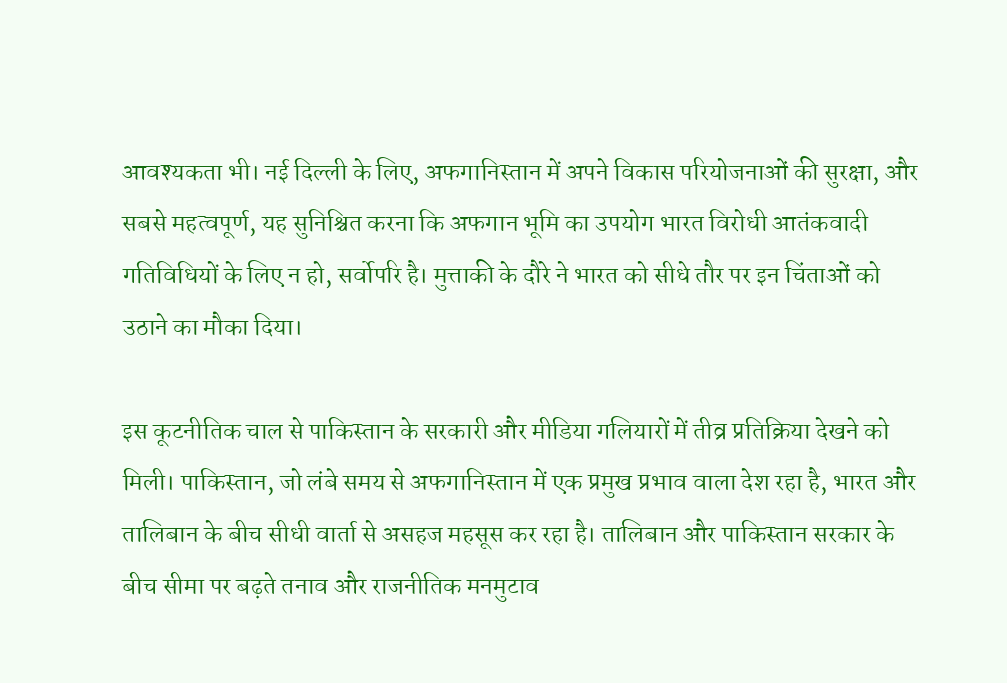आवश्यकता भी। नई दिल्ली के लिए, अफगानिस्तान में अपने विकास परियोजनाओं की सुरक्षा, और सबसे महत्वपूर्ण, यह सुनिश्चित करना कि अफगान भूमि का उपयोग भारत विरोधी आतंकवादी गतिविधियों के लिए न हो, सर्वोपरि है। मुत्ताकी के दौरे ने भारत को सीधे तौर पर इन चिंताओं को उठाने का मौका दिया।

इस कूटनीतिक चाल से पाकिस्तान के सरकारी और मीडिया गलियारों में तीव्र प्रतिक्रिया देखने को मिली। पाकिस्तान, जो लंबे समय से अफगानिस्तान में एक प्रमुख प्रभाव वाला देश रहा है, भारत और तालिबान के बीच सीधी वार्ता से असहज महसूस कर रहा है। तालिबान और पाकिस्तान सरकार के बीच सीमा पर बढ़ते तनाव और राजनीतिक मनमुटाव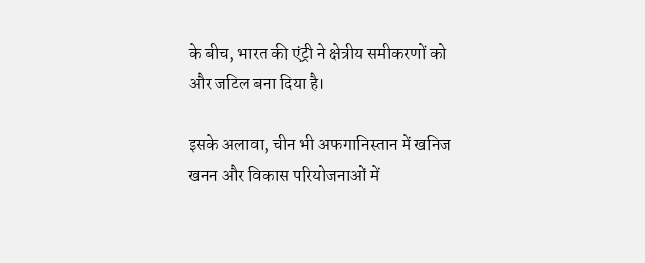के बीच, भारत की एंट्री ने क्षेत्रीय समीकरणों को और जटिल बना दिया है।

इसके अलावा, चीन भी अफगानिस्तान में खनिज खनन और विकास परियोजनाओं में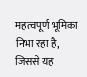महत्वपूर्ण भूमिका निभा रहा है, जिससे यह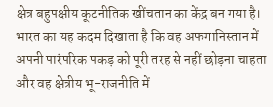क्षेत्र बहुपक्षीय कूटनीतिक खींचतान का केंद्र बन गया है। भारत का यह कदम दिखाता है कि वह अफगानिस्तान में अपनी पारंपरिक पकड़ को पूरी तरह से नहीं छोड़ना चाहता और वह क्षेत्रीय भू-राजनीति में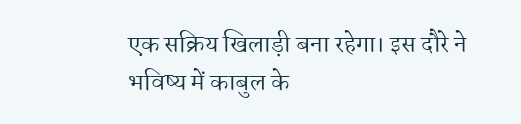एक सक्रिय खिलाड़ी बना रहेगा। इस दौरे ने भविष्य में काबुल के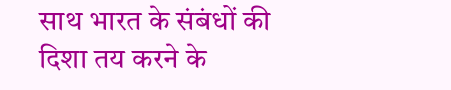साथ भारत के संबंधों की दिशा तय करने के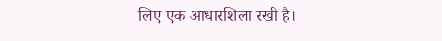लिए एक आधारशिला रखी है।